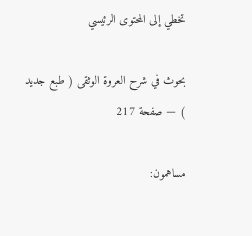تخطي إلى المحتوى الرئيسي

بحوث في شرح العروة الوثقى ( طبع جديد ) — صفحة 217

مساهمون: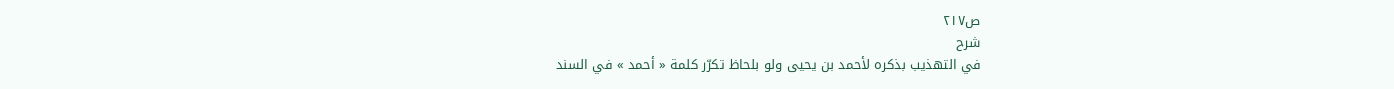ص٢١٧
شرح
في التهذيب بذكره لأحمد بن يحيى ولو بلحاظ تكرّر كلمة « أحمد » في السند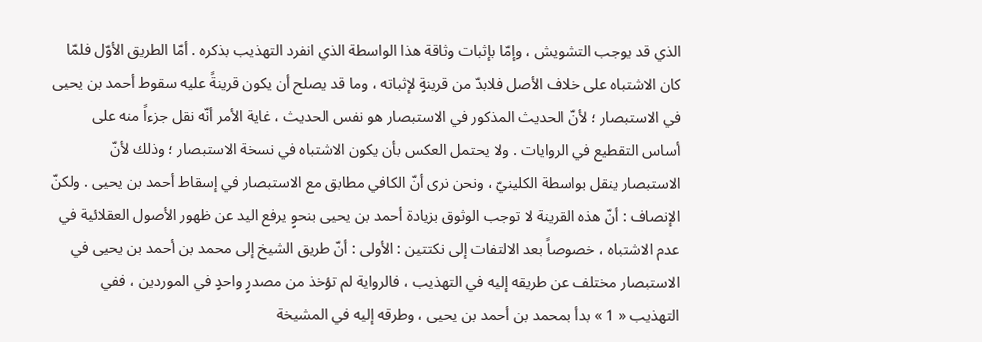الذي قد يوجب التشويش ، وإمّا بإثبات وثاقة هذا الواسطة الذي انفرد التهذيب بذكره . أمّا الطريق الأوّل فلمّا كان الاشتباه على خلاف الأصل فلابدّ من قرينةٍ لإثباته ، وما قد يصلح أن يكون قرينةً عليه سقوط أحمد بن يحيى في الاستبصار ؛ لأنّ الحديث المذكور في الاستبصار هو نفس الحديث ، غاية الأمر أنّه نقل جزءاً منه على أساس التقطيع في الروايات . ولا يحتمل العكس بأن يكون الاشتباه في نسخة الاستبصار ؛ وذلك لأنّ الاستبصار ينقل بواسطة الكلينيّ ، ونحن نرى أنّ الكافي مطابق مع الاستبصار في إسقاط أحمد بن يحيى . ولكنّ الإنصاف : أنّ هذه القرينة لا توجب الوثوق بزيادة أحمد بن يحيى بنحوٍ يرفع اليد عن ظهور الأصول العقلائية في عدم الاشتباه ، خصوصاً بعد الالتفات إلى نكتتين : الأولى : أنّ طريق الشيخ إلى محمد بن أحمد بن يحيى في الاستبصار مختلف عن طريقه إليه في التهذيب ، فالرواية لم تؤخذ من مصدرٍ واحدٍ في الموردين ، ففي التهذيب « 1 » بدأ بمحمد بن أحمد بن يحيى ، وطرقه إليه في المشيخة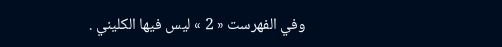وفي الفهرست « 2 » ليس فيها الكليني .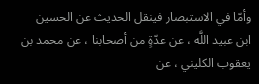وأمّا في الاستبصار فينقل الحديث عن الحسين ابن عبيد اللَّه ، عن عدّةٍ من أصحابنا ، عن محمد بن يعقوب الكليني ، عن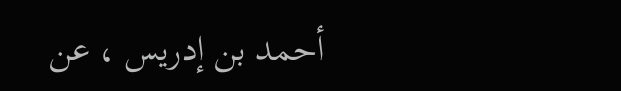أحمد بن إدريس ، عن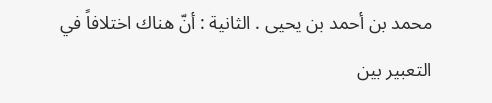محمد بن أحمد بن يحيى . الثانية : أنّ هناك اختلافاً في التعبير بين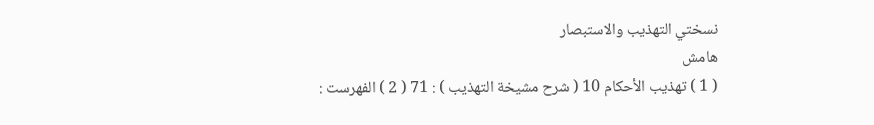نسختي التهذيب والاستبصار
هامش
( 1 ) تهذيب الأحكام 10 ( شرح مشيخة التهذيب ) : 71 ( 2 ) الفهرست :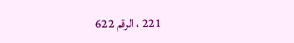221 ، الرقم 622